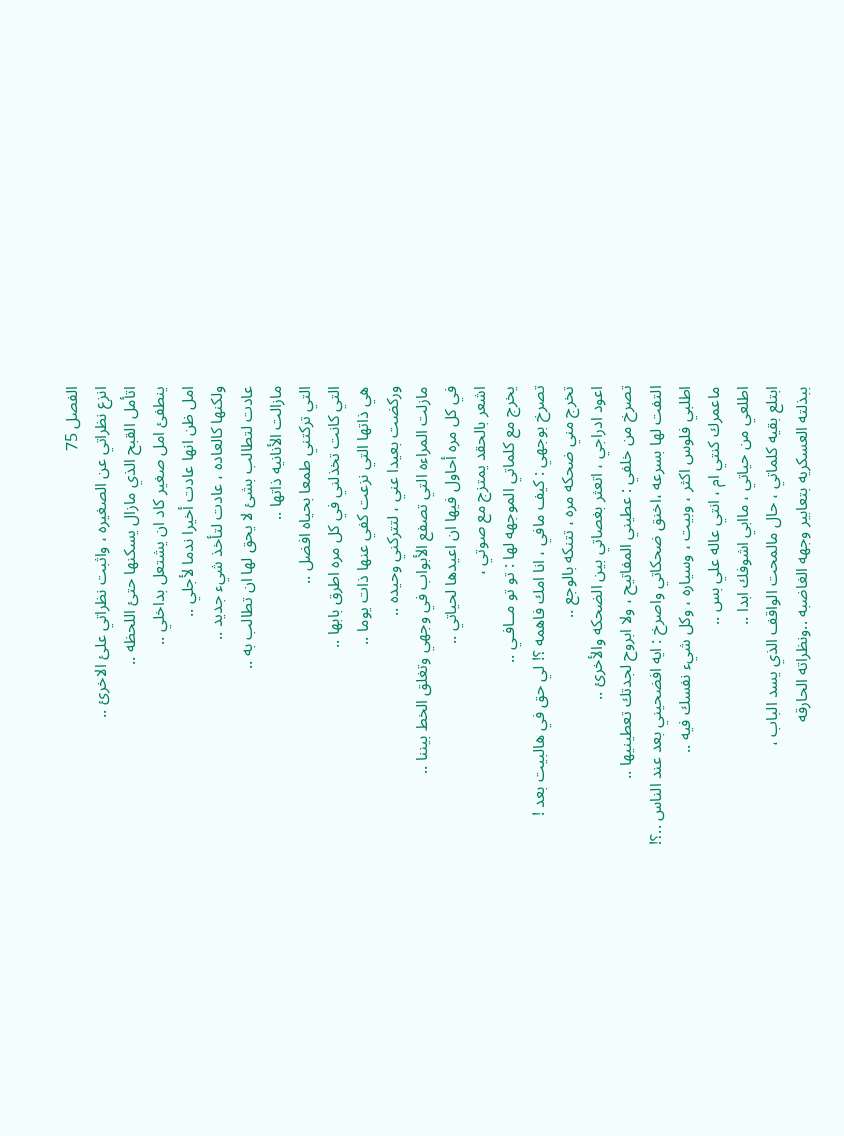الفصل 75
انزع نظراتي عن الصغيره ، واثبت نظراتي علئ الاخرئ ..
اتأمل القبح الذي مازال يسكنها حتئ اللحظه ..
ينطفئ امل صغير كاد ان يشتعل بداخلي ..
امل ظن انها عادت أخيرا ندما لأجلي ..
ولكنها كالعاده ، عادت لتأخذ شيء جديد ..
عادت لتطالب بشئ لا يحق لها ان تطالب به ..
مازالت الأنانيه ذاتها ..
التي تركتني طمعا بحياه افضل ..
التي كانت تخذلني في كل مره اطرق بابها ..
هي ذاتها التي نزعت كفي عنها ذات يوما ..
وركضت بعيدا عني ، لتتركني وحيده ..
مازلت المراءه التي تصفع الأبواب في وجهي وتغلق الخط بيننا ..
في كل مره أحاول فيها ان اعيدها لحياتي ..
اشعر بالحقد يمتزج مع صوتي ،
يخرج مع كلماتي الموجهه لها : تو تو مــافـي ..
تصرخ بوجهي : كيف مافي ، انا امك فاهمه ؟! لي حق في هالبيت بعد !
تخرج مني ضحكه مره ، تتنكه بالوجع ..
اعود ادراجي ، اتعثر بغصاتي بين الضحكه والأخرئ ..
تصرخ من خلفي : عطيني المفاتيح ، ولا ابروح لجدتك تعطينيها ..
التفت لها بسرعه ،اخنق ضحكاتي واصرخ : ايه افضحيني بعد عند الناس ..؟!
اطلبي فلوس اكثر ، وبيت ، وسياره ، وكل شيء نفسك فيه ..
ماعمرك كنتي ام ، انتي عاله علي بس ..
اطلعي من حياتي ، ماابي اشوفك ابدا ..
ابتلع بقيه كلماتي ، حال مالمحت الواقف الذي يسد الباب ،
ببذلته العسكريه بتعابير وجهه الغاضبه ..ونظراته الحارقه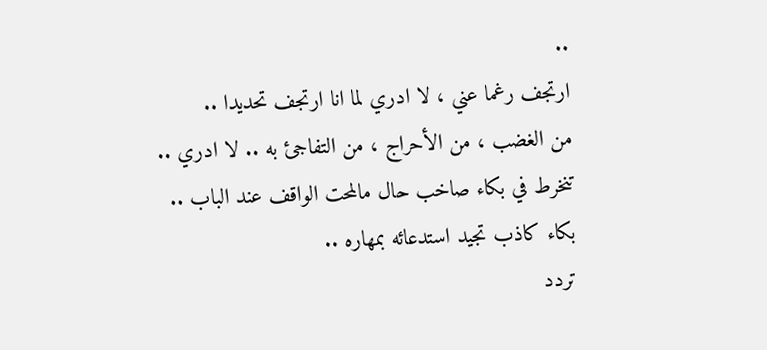..
ارتجف رغما عني ، لا ادري لما انا ارتجف تحديدا ..
من الغضب ، من الأحراج ، من التفاجئ به .. لا ادري ..
تنخرط في بكاء صاخب حال مالمحت الواقف عند الباب ..
بكاء كاذب تجيد استدعائه بمهاره ..
تردد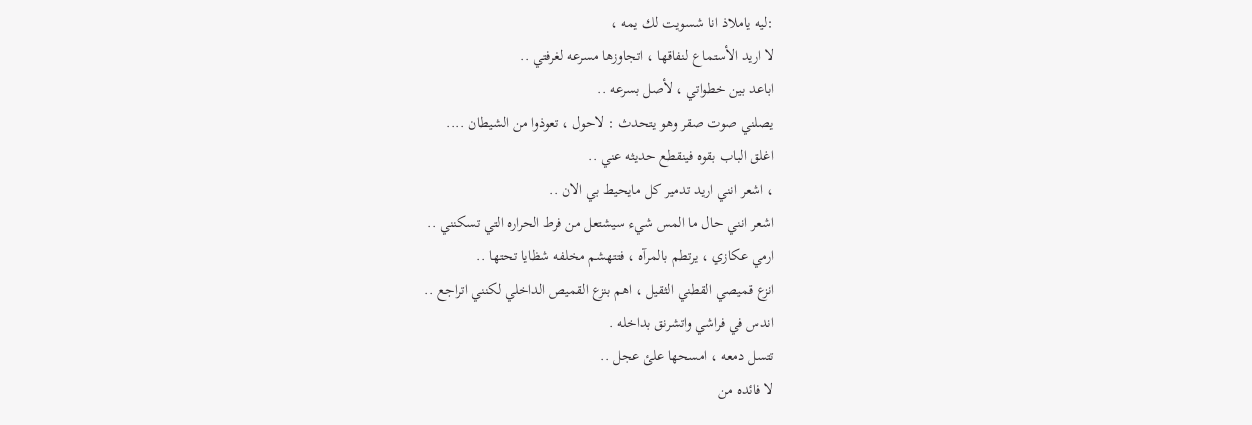:ليه ياملاذ انا شسويت لك يمه ،
لا اريد الأستماع لنفاقها ، اتجاوزها مسرعه لغرفتي ..
اباعد بين خطواتي ، لأصل بسرعه ..
يصلني صوت صقر وهو يتحدث : لاحول ، تعوذوا من الشيطان ....
اغلق الباب بقوه فينقطع حديثه عني ..
، اشعر انني اريد تدمير كل مايحيط بي الان ..
اشعر انني حال ما المس شيء سيشتعل من فرط الحراره التي تسكنني ..
ارمي عكازي ، يرتطم بالمرآه ، فتتهشم مخلفه شظايا تحتها ..
انزع قميصي القطني الثقيل ، اهم بنزع القميص الداخلي لكنني اتراجع ..
اندس في فراشي واتشرنق بداخله .
تتسل دمعه ، امسحها علئ عجل ..
لا فائده من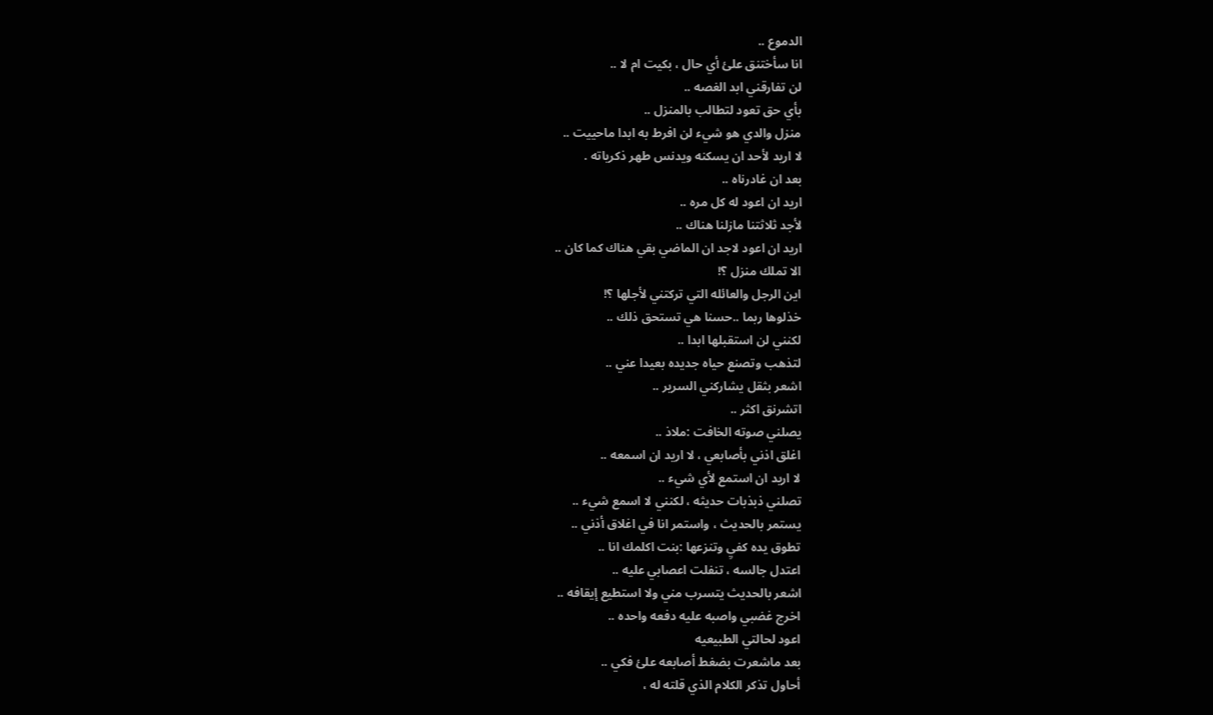الدموع ..
انا سأختنق علئ أي حال ، بكيت ام لا ..
لن تفارقني ابد الغصه ..
بأي حق تعود لتطالب بالمنزل ..
منزل والدي هو شيء لن افرط به ابدا ماحييت ..
لا اريد لأحد ان يسكنه ويدنس طهر ذكرياته .
بعد ان غادرناه ..
اريد ان اعود له كل مره ..
لأجد ثلاثتنا مازلنا هناك ..
اريد ان اعود لاجد ان الماضي بقي هناك كما كان ..
الا تملك منزل ؟!
اين الرجل والعائله التي تركتني لأجلها ؟!
خذلوها ربما ..حسنا هي تستحق ذلك ..
لكنني لن استقبلها ابدا ..
لتذهب وتصنع حياه جديده بعيدا عني ..
اشعر بثقل يشاركني السرير ..
اتشرنق اكثر ..
يصلني صوته الخافت :ملاذ ..
اغلق اذني بأصابعي ، لا اريد ان اسمعه ..
لا اريد ان استمع لأي شيء ..
تصلني ذبذبات حديثه ، لكنني لا اسمع شيء ..
يستمر بالحديث ، واستمر انا في اغلاق أذني ..
تطوق يده كفيِ وتنزعها :بنت اكلمك انا ..
اعتدل جالسه ، تنفلت اعصابي عليه ..
اشعر بالحديث يتسرب مني ولا استطيع إيقافه ..
اخرج غضبي واصبه عليه دفعه واحده ..
اعود لحالتي الطبيعيه
بعد ماشعرت بضغط أصابعه علئ فكي ..
أحاول تذكر الكلام الذي قلته له ،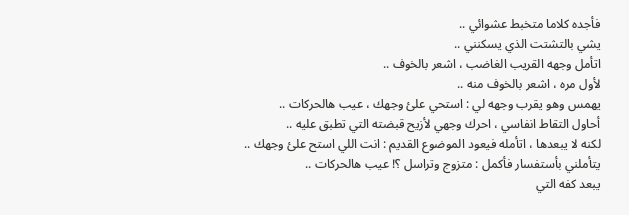فأجده كلاما متخبط عشوائي ..
يشي بالتشتت الذي يسكنني ..
اتأمل وجهه القريب الغاضب ، اشعر بالخوف ..
لأول مره ، اشعر بالخوف منه ..
يهمس وهو يقرب وجهه لي : استحي علئ وجهك ، عيب هالحركات ..
أحاول التقاط انفاسي ، احرك وجهي لأزيح قبضته التي تطبق عليه ..
لكنه لا يبعدها ، اتأمله فيعود الموضوع القديم : انت اللي استح علئ وجهك ..
يتأملني بأستفسار فأكمل : متزوج وتراسل ؟! عيب هالحركات ..
يبعد كفه التي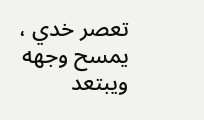تعصر خدي ، يمسح وجهه ويبتعد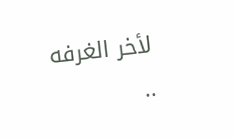لأخر الغرفه ..